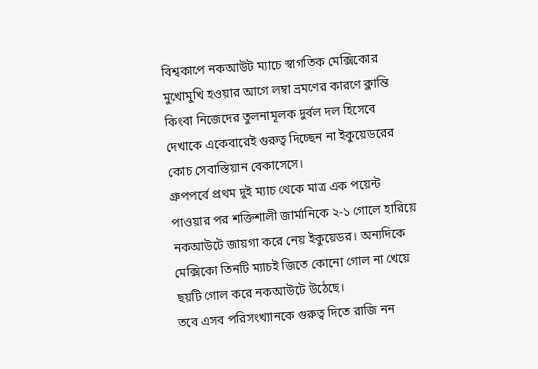বিশ্বকাপে নকআউট ম্যাচে স্বাগতিক মেক্সিকোর মুখোমুখি হওয়ার আগে লম্বা ভ্রমণের কারণে ক্লান্তি কিংবা নিজেদের তুলনামূলক দুর্বল দল হিসেবে দেখাকে একেবারেই গুরুত্ব দিচ্ছেন না ইকুয়েডরের কোচ সেবাস্তিয়ান বেকাসেসে।
গ্রুপপর্বে প্রথম দুই ম্যাচ থেকে মাত্র এক পয়েন্ট পাওয়ার পর শক্তিশালী জার্মানিকে ২-১ গোলে হারিয়ে নকআউটে জায়গা করে নেয় ইকুয়েডর। অন্যদিকে মেক্সিকো তিনটি ম্যাচই জিতে কোনো গোল না খেয়ে ছয়টি গোল করে নকআউটে উঠেছে।
তবে এসব পরিসংখ্যানকে গুরুত্ব দিতে রাজি নন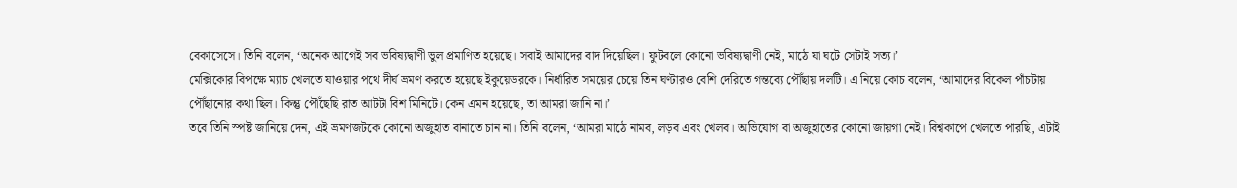বেকাসেসে। তিনি বলেন, ‘অনেক আগেই সব ভবিষ্যদ্বাণী ভুল প্রমাণিত হয়েছে। সবাই আমাদের বাদ দিয়েছিল। ফুটবলে কোনো ভবিষ্যদ্বাণী নেই, মাঠে যা ঘটে সেটাই সত্য।’
মেক্সিকোর বিপক্ষে ম্যাচ খেলতে যাওয়ার পথে দীর্ঘ ভ্রমণ করতে হয়েছে ইকুয়েডরকে। নির্ধারিত সময়ের চেয়ে তিন ঘণ্টারও বেশি দেরিতে গন্তব্যে পৌঁছায় দলটি। এ নিয়ে কোচ বলেন, ‘আমাদের বিকেল পাঁচটায় পৌঁছানোর কথা ছিল। কিন্তু পৌঁছেছি রাত আটটা বিশ মিনিটে। কেন এমন হয়েছে, তা আমরা জানি না।’
তবে তিনি স্পষ্ট জানিয়ে দেন, এই ভ্রমণজটকে কোনো অজুহাত বানাতে চান না। তিনি বলেন, ‘আমরা মাঠে নামব, লড়ব এবং খেলব। অভিযোগ বা অজুহাতের কোনো জায়গা নেই। বিশ্বকাপে খেলতে পারছি, এটাই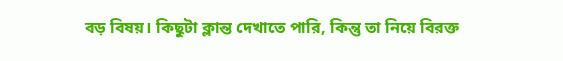বড় বিষয়। কিছুটা ক্লান্ত দেখাতে পারি, কিন্তু তা নিয়ে বিরক্ত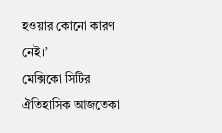হওয়ার কোনো কারণ নেই।’
মেক্সিকো সিটির ঐতিহাসিক আজতেকা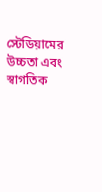স্টেডিয়ামের উচ্চতা এবং স্বাগতিক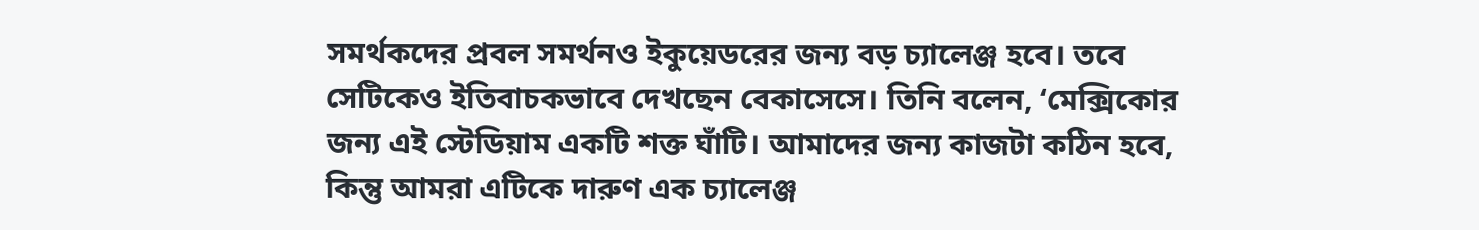সমর্থকদের প্রবল সমর্থনও ইকুয়েডরের জন্য বড় চ্যালেঞ্জ হবে। তবে সেটিকেও ইতিবাচকভাবে দেখছেন বেকাসেসে। তিনি বলেন, ‘মেক্সিকোর জন্য এই স্টেডিয়াম একটি শক্ত ঘাঁটি। আমাদের জন্য কাজটা কঠিন হবে, কিন্তু আমরা এটিকে দারুণ এক চ্যালেঞ্জ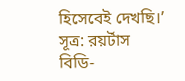হিসেবেই দেখছি।’
সূত্র: রয়র্টাস
বিডি-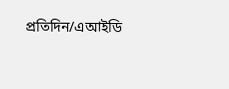প্রতিদিন/এআইডি